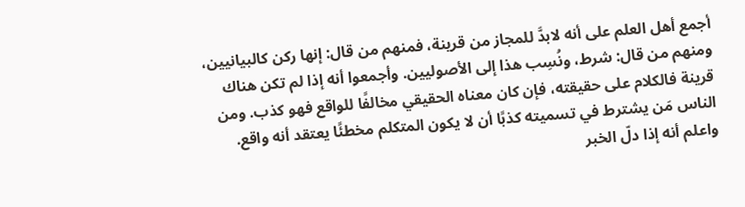أجمع أهل العلم على أنه لابدَّ للمجاز من قرينة، فمنهم من قال: إنها ركن كالبيانيين، ومنهم من قال: شرط، ونُسِب هذا إلى الأصوليين. وأجمعوا أنه إذا لم تكن هناك قرينة فالكلام على حقيقته، فإن كان معناه الحقيقي مخالفًا للواقع فهو كذب. ومن الناس مَن يشترط في تسميته كذبًا أن لا يكون المتكلم مخطئًا يعتقد أنه واقع.
واعلم أنه إذا دلّ الخبر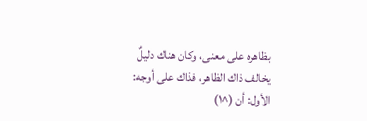بظاهره على معنى، وكان هناك دليلٌ يخالف ذاك الظاهر، فذاك على أوجه:
الأول: أن (^١)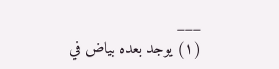___
(١) يوجد بعده بياض في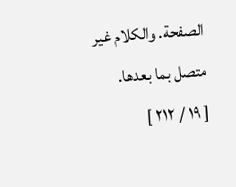الصفحة. والكلام غير متصل بما بعدها.
[ ١٩ / ٢١٢ ]